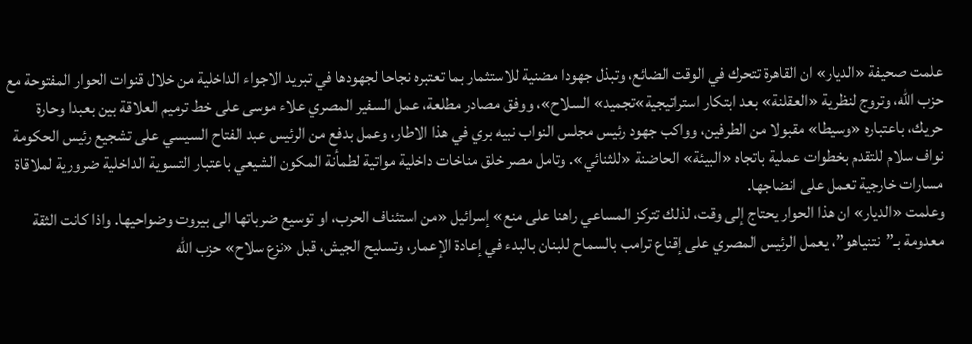علمت صحيفة «الديار» ان القاهرة تتحرك في الوقت الضائع، وتبذل جهودا مضنية للاستثمار بما تعتبره نجاحا لجهودها في تبريد الاجواء الداخلية من خلال قنوات الحوار المفتوحة مع حزب الله، وتروج لنظرية «العقلنة» بعد ابتكار استراتيجية»تجميد» السلاح»، ووفق مصادر مطلعة، عمل السفير المصري علاء موسى على خط ترميم العلاقة بين بعبدا وحارة حريك، باعتباره «وسيطا» مقبولا من الطرفين، وواكب جهود رئيس مجلس النواب نبيه بري في هذا الاطار، وعمل بدفع من الرئيس عبد الفتاح السيسي على تشجيع رئيس الحكومة نواف سلام للتقدم بخطوات عملية باتجاه «البيئة» الحاضنة «للثنائي». وتامل مصر خلق مناخات داخلية مواتية لطمأنة المكون الشيعي باعتبار التسوية الداخلية ضرورية لملاقاة مسارات خارجية تعمل على انضاجها.
وعلمت «الديار» ان هذا الحوار يحتاج إلى وقت، لذلك تتركز المساعي راهنا على منع» إسرائيل «من استئناف الحرب، او توسيع ضرباتها الى بيروت وضواحيها. واذا كانت الثقة معدومة بـ”نتنياهو”، يعمل الرئيس المصري على إقناع ترامب بالسماح للبنان بالبدء في إعادة الإعمار، وتسليح الجيش، قبل «نزع سلاح» حزب الله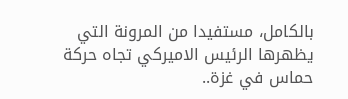بالكامل، مستفيدا من المرونة التي يظهرها الرئيس الاميركي تجاه حركة حماس في غزة..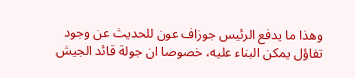وهذا ما يدفع الرئيس جوزاف عون للحديث عن وجود تفاؤل يمكن البناء عليه، خصوصا ان جولة قائد الجيش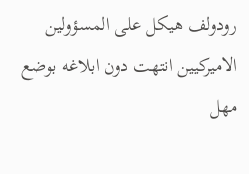رودولف هيكل على المسؤولين الاميركيين انتهت دون ابلاغه بوضع مهل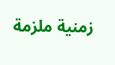زمنية ملزمة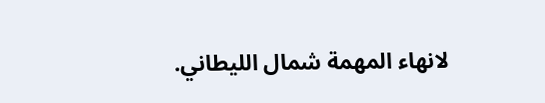لانهاء المهمة شمال الليطاني.